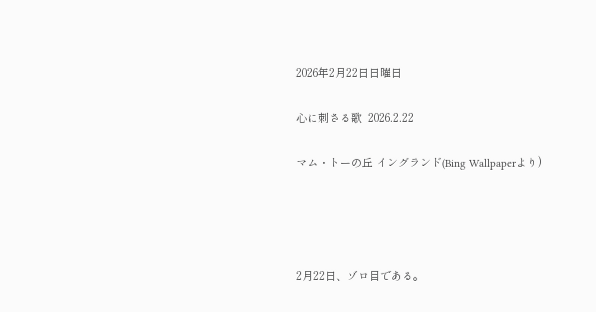2026年2月22日日曜日

心に刺さる歌  2026.2.22

マム・トーの丘 イングランド(Bing Wallpaperより)




2月22日、ゾロ目である。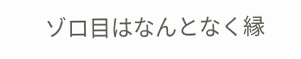ゾロ目はなんとなく縁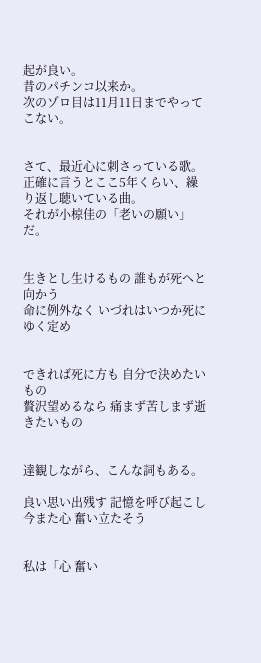起が良い。
昔のパチンコ以来か。
次のゾロ目は11月11日までやってこない。


さて、最近心に刺さっている歌。
正確に言うとここ5年くらい、繰り返し聴いている曲。
それが小椋佳の「老いの願い」だ。


生きとし生けるもの 誰もが死へと向かう
命に例外なく いづれはいつか死にゆく定め


できれば死に方も 自分で決めたいもの
贅沢望めるなら 痛まず苦しまず逝きたいもの


達観しながら、こんな詞もある。

良い思い出残す 記憶を呼び起こし
今また心 奮い立たそう


私は「心 奮い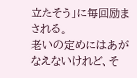立たそう」に毎回励まされる。
老いの定めにはあがなえないけれど、そ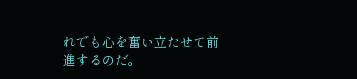れでも心を奮い立たせて前進するのだ。